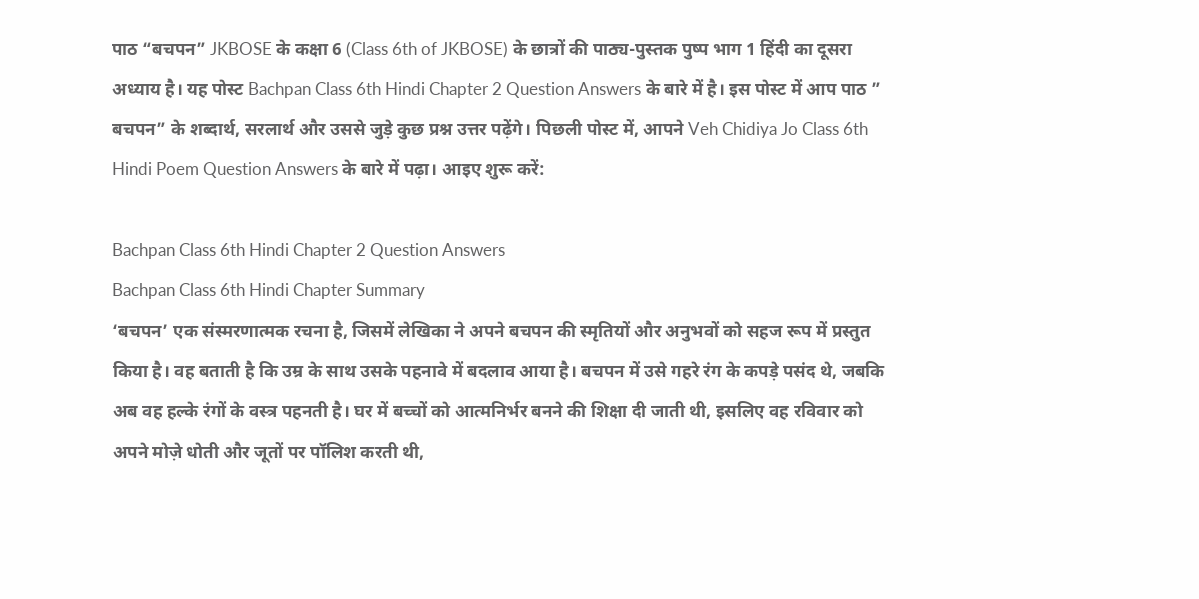पाठ “बचपन” JKBOSE के कक्षा 6 (Class 6th of JKBOSE) के छात्रों की पाठ्य-पुस्तक पुष्प भाग 1 हिंदी का दूसरा अध्याय है। यह पोस्ट Bachpan Class 6th Hindi Chapter 2 Question Answers के बारे में है। इस पोस्ट में आप पाठ ” बचपन” के शब्दार्थ, सरलार्थ और उससे जुड़े कुछ प्रश्न उत्तर पढ़ेंगे। पिछली पोस्ट में, आपने Veh Chidiya Jo Class 6th Hindi Poem Question Answers के बारे में पढ़ा। आइए शुरू करें:

Bachpan Class 6th Hindi Chapter 2 Question Answers
Bachpan Class 6th Hindi Chapter Summary
‘बचपन’ एक संस्मरणात्मक रचना है, जिसमें लेखिका ने अपने बचपन की स्मृतियों और अनुभवों को सहज रूप में प्रस्तुत किया है। वह बताती है कि उम्र के साथ उसके पहनावे में बदलाव आया है। बचपन में उसे गहरे रंग के कपड़े पसंद थे, जबकि अब वह हल्के रंगों के वस्त्र पहनती है। घर में बच्चों को आत्मनिर्भर बनने की शिक्षा दी जाती थी, इसलिए वह रविवार को अपने मोज़े धोती और जूतों पर पॉलिश करती थी,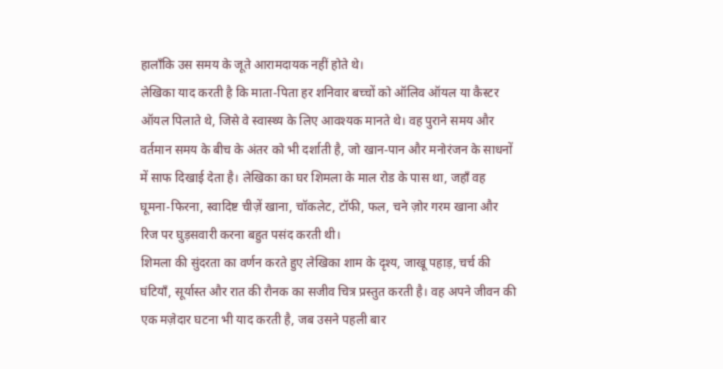हालाँकि उस समय के जूते आरामदायक नहीं होते थे।
लेखिका याद करती है कि माता-पिता हर शनिवार बच्चों को ऑलिव ऑयल या कैस्टर ऑयल पिलाते थे, जिसे वे स्वास्थ्य के लिए आवश्यक मानते थे। वह पुराने समय और वर्तमान समय के बीच के अंतर को भी दर्शाती है, जो खान-पान और मनोरंजन के साधनों में साफ दिखाई देता है। लेखिका का घर शिमला के माल रोड के पास था, जहाँ वह घूमना-फिरना, स्वादिष्ट चीज़ें खाना, चॉकलेट, टॉफी, फल, चने ज़ोर गरम खाना और रिज पर घुड़सवारी करना बहुत पसंद करती थी।
शिमला की सुंदरता का वर्णन करते हुए लेखिका शाम के दृश्य, जाखू पहाड़, चर्च की घंटियाँ, सूर्यास्त और रात की रौनक का सजीव चित्र प्रस्तुत करती है। वह अपने जीवन की एक मज़ेदार घटना भी याद करती है, जब उसने पहली बार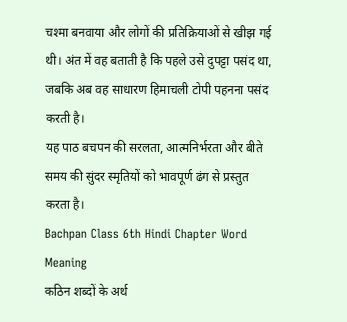चश्मा बनवाया और लोगों की प्रतिक्रियाओं से खीझ गई थी। अंत में वह बताती है कि पहले उसे दुपट्टा पसंद था, जबकि अब वह साधारण हिमाचली टोपी पहनना पसंद करती है।
यह पाठ बचपन की सरलता, आत्मनिर्भरता और बीते समय की सुंदर स्मृतियों को भावपूर्ण ढंग से प्रस्तुत करता है।
Bachpan Class 6th Hindi Chapter Word Meaning
कठिन शब्दों के अर्थ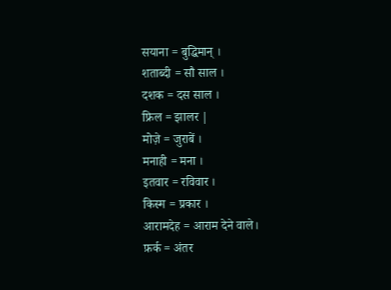सयाना = बुद्धिमान् ।
शताब्दी = सौ साल ।
दशक = दस साल ।
फ्रिल = झालर |
मोज़े = जुराबें ।
मनाही = मना ।
इतवार = रविवार ।
किस्म = प्रकार ।
आरामदेह = आराम देने वाले।
फ़र्क = अंतर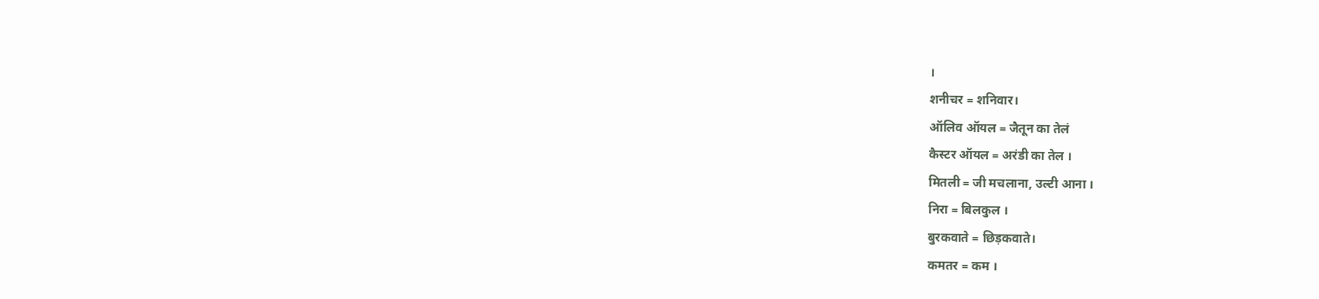।
शनीचर = शनिवार।
ऑलिव ऑयल = जैतून का तेलं
कैस्टर ऑयल = अरंडी का तेल ।
मितली = जी मचलाना, उल्टी आना ।
निरा = बिलकुल ।
बुरकवाते = छिड़कवाते।
कमतर = कम ।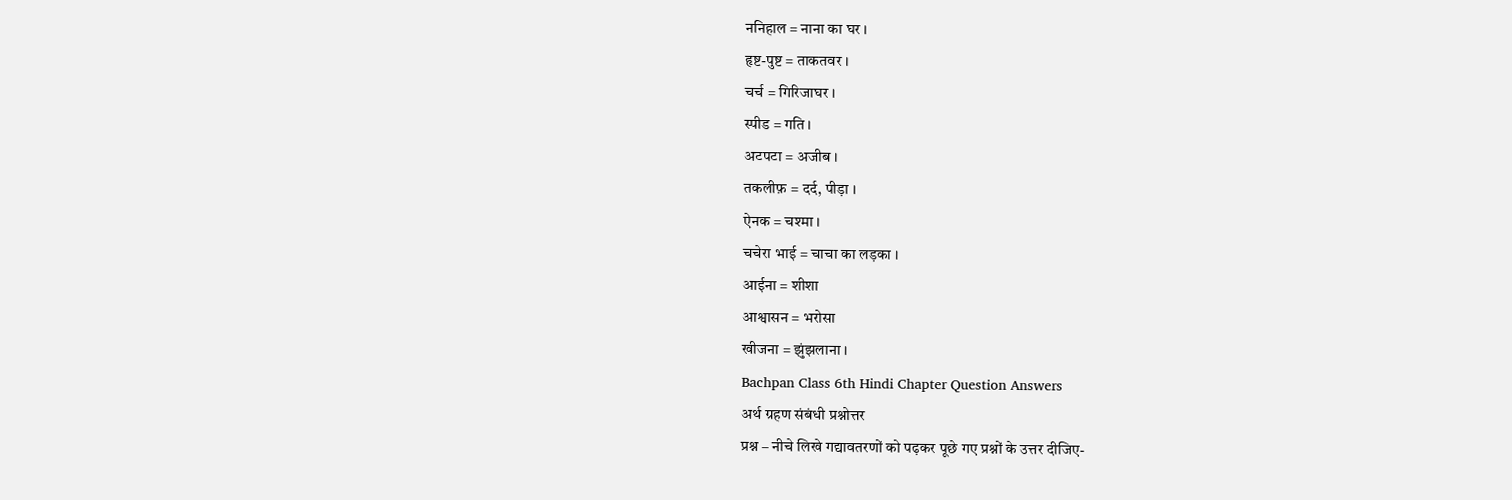ननिहाल = नाना का घर ।
हृष्ट-पुष्ट = ताकतवर ।
चर्च = गिरिजाघर ।
स्पीड = गति ।
अटपटा = अजीब ।
तकलीफ़ = दर्द, पीड़ा ।
ऐनक = चश्मा ।
चचेरा भाई = चाचा का लड़का ।
आईना = शीशा
आश्वासन = भरोसा
खीजना = झुंझलाना ।
Bachpan Class 6th Hindi Chapter Question Answers
अर्थ ग्रहण संबंधी प्रश्नोत्तर
प्रश्न – नीचे लिखे गद्यावतरणों को पढ़कर पूछे गए प्रश्नों के उत्तर दीजिए-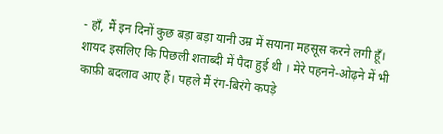- हाँ, मैं इन दिनों कुछ बड़ा बड़ा यानी उम्र में सयाना महसूस करने लगी हूँ। शायद इसलिए कि पिछली शताब्दी में पैदा हुई थी । मेरे पहनने-ओढ़ने में भी काफ़ी बदलाव आए हैं। पहले मैं रंग-बिरंगे कपड़े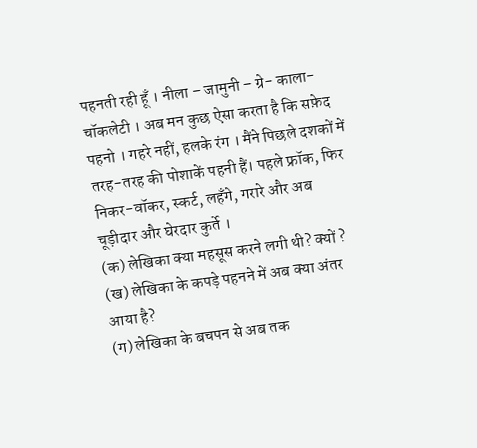पहनती रही हूँ । नीला – जामुनी – ग्रे- काला- चॉकलेटी । अब मन कुछ ऐसा करता है कि सफ़ेद पहनो । गहरे नहीं, हलके रंग । मैंने पिछले दशकों में तरह-तरह की पोशाकें पहनी हैं। पहले फ्रॉक, फिर निकर-वॉकर, स्कर्ट, लहँगे, गरारे और अब चूड़ीदार और घेरदार कुर्ते ।
(क) लेखिका क्या महसूस करने लगी थी? क्यों ?
(ख) लेखिका के कपड़े पहनने में अब क्या अंतर आया है?
(ग) लेखिका के बचपन से अब तक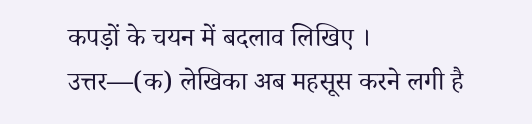कपड़ों के चयन में बदलाव लिखिए ।
उत्तर—(क) लेखिका अब महसूस करने लगी है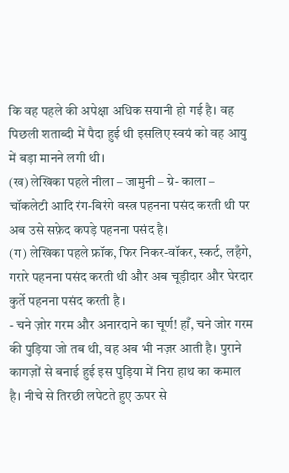कि वह पहले की अपेक्षा अधिक सयानी हो गई है। वह पिछली शताब्दी में पैदा हुई थी इसलिए स्वयं को वह आयु में बड़ा मानने लगी थी।
(ख) लेखिका पहले नीला – जामुनी – ग्रे- काला – चॉकलेटी आदि रंग-बिरंगे वस्त्र पहनना पसंद करती थी पर अब उसे सफ़ेद कपड़े पहनना पसंद है।
(ग) लेखिका पहले फ्रॉक, फिर निकर-वॉकर, स्कर्ट, लहँगे, गरारे पहनना पसंद करती थी और अब चूड़ीदार और घेरदार कुर्ते पहनना पसंद करती है ।
- चने ज़ोर गरम और अनारदाने का चूर्ण! हाँ, चने जोर गरम की पुड़िया जो तब थी, वह अब भी नज़र आती है। पुराने कागज़ों से बनाई हुई इस पुड़िया में निरा हाथ का कमाल है। नीचे से तिरछी लपेटते हुए ऊपर से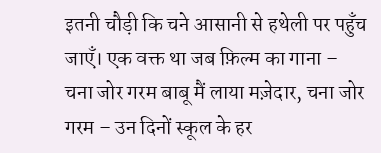इतनी चौड़ी कि चने आसानी से हथेली पर पहुँच जाएँ। एक वक्त था जब फ़िल्म का गाना – चना जोर गरम बाबू मैं लाया मज़ेदार, चना जोर गरम – उन दिनों स्कूल के हर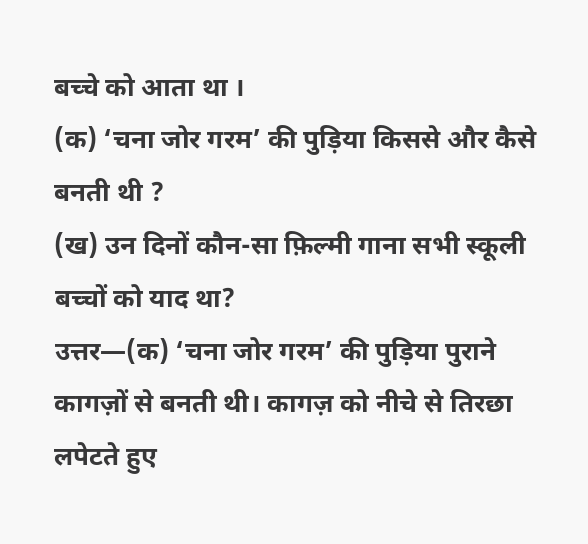बच्चे को आता था ।
(क) ‘चना जोर गरम’ की पुड़िया किससे और कैसे बनती थी ?
(ख) उन दिनों कौन-सा फ़िल्मी गाना सभी स्कूली बच्चों को याद था?
उत्तर—(क) ‘चना जोर गरम’ की पुड़िया पुराने कागज़ों से बनती थी। कागज़ को नीचे से तिरछा लपेटते हुए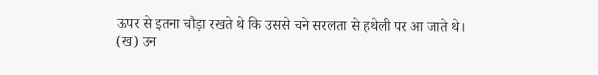ऊपर से इतना चौड़ा रखते थे कि उससे चने सरलता से हथेली पर आ जाते थे।
(ख) उन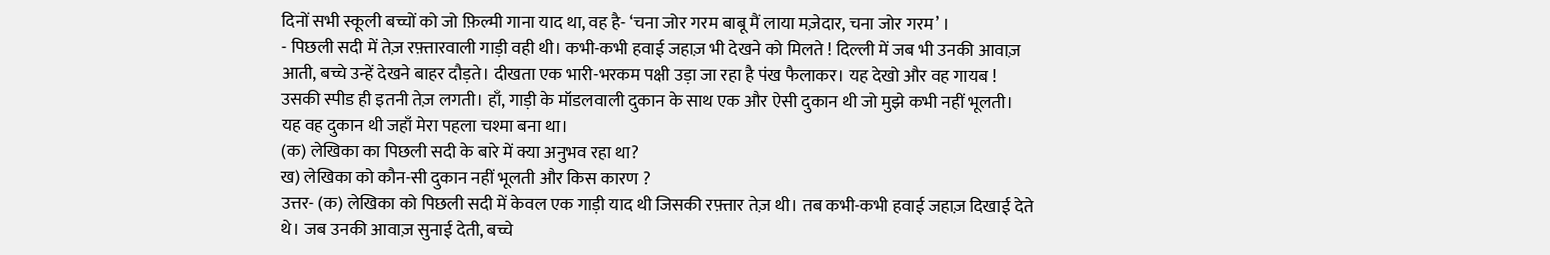दिनों सभी स्कूली बच्चों को जो फ़िल्मी गाना याद था, वह है- ‘चना जोर गरम बाबू मैं लाया मज़ेदार, चना जोर गरम’ ।
- पिछली सदी में तेज़ रफ़्तारवाली गाड़ी वही थी। कभी-कभी हवाई जहाज़ भी देखने को मिलते ! दिल्ली में जब भी उनकी आवाज़ आती, बच्चे उन्हें देखने बाहर दौड़ते। दीखता एक भारी-भरकम पक्षी उड़ा जा रहा है पंख फैलाकर। यह देखो और वह गायब ! उसकी स्पीड ही इतनी तेज़ लगती। हाँ, गाड़ी के मॉडलवाली दुकान के साथ एक और ऐसी दुकान थी जो मुझे कभी नहीं भूलती। यह वह दुकान थी जहाँ मेरा पहला चश्मा बना था।
(क) लेखिका का पिछली सदी के बारे में क्या अनुभव रहा था?
ख) लेखिका को कौन-सी दुकान नहीं भूलती और किस कारण ?
उत्तर- (क) लेखिका को पिछली सदी में केवल एक गाड़ी याद थी जिसकी रफ़्तार तेज़ थी। तब कभी-कभी हवाई जहाज़ दिखाई देते थे। जब उनकी आवाज़ सुनाई देती, बच्चे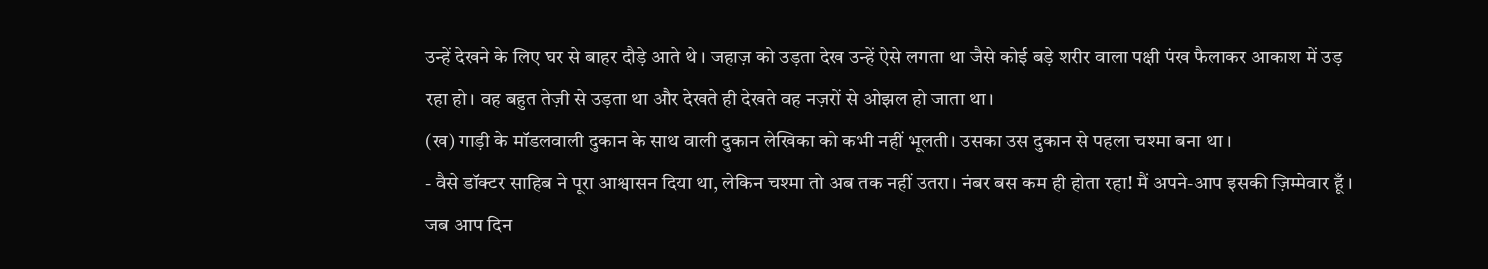उन्हें देखने के लिए घर से बाहर दौड़े आते थे । जहाज़ को उड़ता देख उन्हें ऐसे लगता था जैसे कोई बड़े शरीर वाला पक्षी पंख फैलाकर आकाश में उड़ रहा हो। वह बहुत तेज़ी से उड़ता था और देखते ही देखते वह नज़रों से ओझल हो जाता था।
(ख) गाड़ी के मॉडलवाली दुकान के साथ वाली दुकान लेखिका को कभी नहीं भूलती। उसका उस दुकान से पहला चश्मा बना था ।
- वैसे डॉक्टर साहिब ने पूरा आश्वासन दिया था, लेकिन चश्मा तो अब तक नहीं उतरा। नंबर बस कम ही होता रहा! मैं अपने-आप इसकी ज़िम्मेवार हूँ । जब आप दिन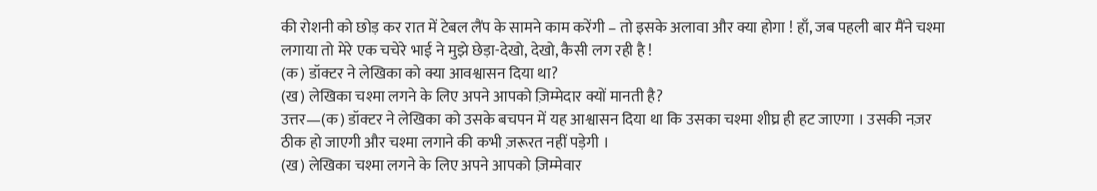की रोशनी को छोड़ कर रात में टेबल लैंप के सामने काम करेंगी – तो इसके अलावा और क्या होगा ! हाँ, जब पहली बार मैंने चश्मा लगाया तो मेरे एक चचेरे भाई ने मुझे छेड़ा-देखो, देखो, कैसी लग रही है !
(क) डॉक्टर ने लेखिका को क्या आवश्वासन दिया था?
(ख) लेखिका चश्मा लगने के लिए अपने आपको ज़िम्मेदार क्यों मानती है?
उत्तर—(क) डॉक्टर ने लेखिका को उसके बचपन में यह आश्वासन दिया था कि उसका चश्मा शीघ्र ही हट जाएगा । उसकी नज़र ठीक हो जाएगी और चश्मा लगाने की कभी ज़रूरत नहीं पड़ेगी ।
(ख) लेखिका चश्मा लगने के लिए अपने आपको ज़िम्मेवार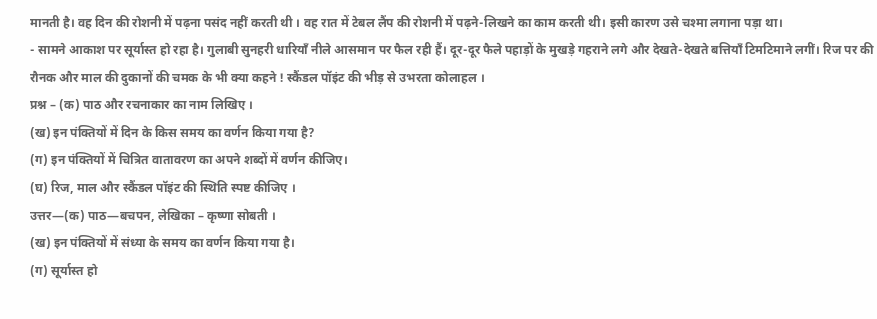मानती है। वह दिन की रोशनी में पढ़ना पसंद नहीं करती थी । वह रात में टेबल लैंप की रोशनी में पढ़ने-लिखने का काम करती थी। इसी कारण उसे चश्मा लगाना पड़ा था।
- सामने आकाश पर सूर्यास्त हो रहा है। गुलाबी सुनहरी धारियाँ नीले आसमान पर फैल रही हैं। दूर-दूर फैले पहाड़ों के मुखड़े गहराने लगे और देखते-देखते बत्तियाँ टिमटिमाने लगीं। रिज पर की रौनक और माल की दुकानों की चमक के भी क्या कहने ! स्कैंडल पॉइंट की भीड़ से उभरता कोलाहल ।
प्रश्न – (क) पाठ और रचनाकार का नाम लिखिए ।
(ख) इन पंक्तियों में दिन के किस समय का वर्णन किया गया है?
(ग) इन पंक्तियों में चित्रित वातावरण का अपने शब्दों में वर्णन कीजिए।
(घ) रिज, माल और स्कैंडल पॉइंट की स्थिति स्पष्ट कीजिए ।
उत्तर—(क) पाठ—बचपन, लेखिका – कृष्णा सोबती ।
(ख) इन पंक्तियों में संध्या के समय का वर्णन किया गया है।
(ग) सूर्यास्त हो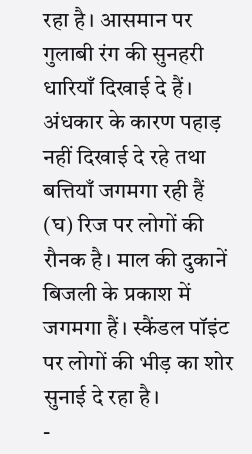रहा है। आसमान पर गुलाबी रंग की सुनहरी धारियाँ दिखाई दे हैं। अंधकार के कारण पहाड़ नहीं दिखाई दे रहे तथा बत्तियाँ जगमगा रही हैं
(घ) रिज पर लोगों की रौनक है। माल की दुकानें बिजली के प्रकाश में जगमगा हैं। स्कैंडल पॉइंट पर लोगों की भीड़ का शोर सुनाई दे रहा है।
-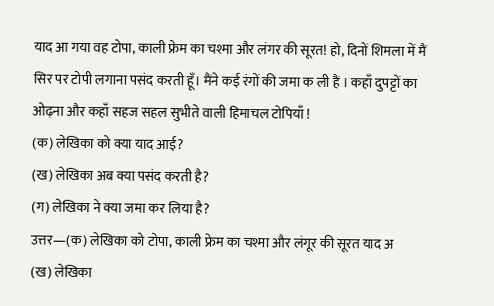याद आ गया वह टोपा, काली फ्रेम का चश्मा और लंगर की सूरत! हो, दिनों शिमला में मैं सिर पर टोपी लगाना पसंद करती हूँ। मैंने कई रंगों की जमा क ली हैं । कहाँ दुपट्टों का ओढ़ना और कहाँ सहज सहल सुभीते वाली हिमाचल टोपियाँ !
(क) लेखिका को क्या याद आई?
(ख) लेखिका अब क्या पसंद करती है?
(ग) लेखिका ने क्या जमा कर लिया है?
उत्तर—(क) लेखिका को टोपा, काली फ्रेम का चश्मा और लंगूर की सूरत याद अ
(ख) लेखिका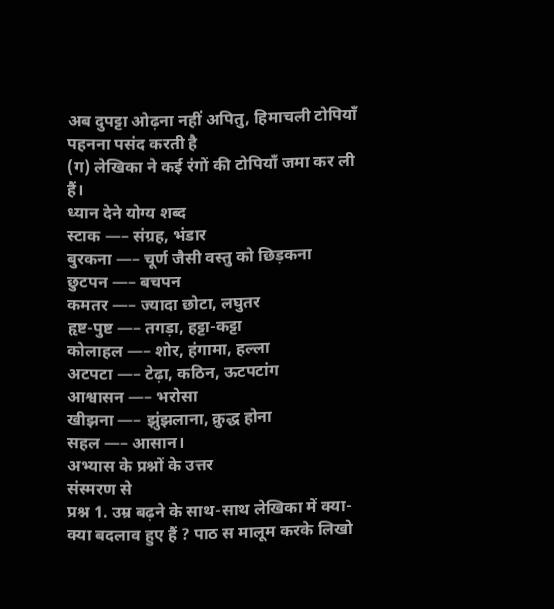अब दुपट्टा ओढ़ना नहीं अपितु, हिमाचली टोपियाँ पहनना पसंद करती है
(ग) लेखिका ने कई रंगों की टोपियाँ जमा कर ली हैं।
ध्यान देने योग्य शब्द
स्टाक —– संग्रह, भंडार
बुरकना —– चूर्ण जैसी वस्तु को छिड़कना
छुटपन —– बचपन
कमतर —– ज्यादा छोटा, लघुतर
हृष्ट-पुष्ट —– तगड़ा, हट्टा-कट्टा
कोलाहल —– शोर, हंगामा, हल्ला
अटपटा —– टेढ़ा, कठिन, ऊटपटांग
आश्वासन —– भरोसा
खीझना —– झुंझलाना, क्रुद्ध होना
सहल —– आसान।
अभ्यास के प्रश्नों के उत्तर
संस्मरण से
प्रश्न 1. उम्र बढ़ने के साथ-साथ लेखिका में क्या-क्या बदलाव हुए हैं ? पाठ स मालूम करके लिखो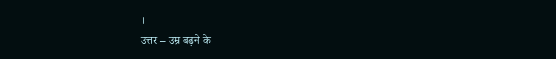।
उत्तर – उम्र बढ़ने के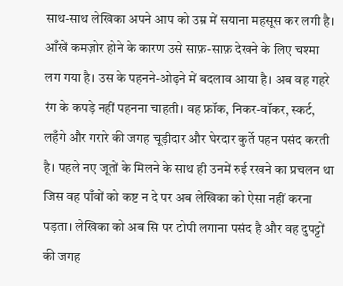साथ-साथ लेखिका अपने आप को उम्र में सयाना महसूस कर लगी है। आँखें कमज़ोर होने के कारण उसे साफ़-साफ़ देखने के लिए चश्मा लग गया है। उस के पहनने-ओढ़ने में बदलाव आया है। अब वह गहरे रंग के कपड़े नहीं पहनना चाहती। वह फ्रॉक, निकर-वॉकर, स्कर्ट, लहँगे और गरारे की जगह चूड़ीदार और घेरदार कुर्ते पहन पसंद करती है। पहले नए जूतों के मिलने के साथ ही उनमें रुई रखने का प्रचलन था जिस वह पाँवों को कष्ट न दे पर अब लेखिका को ऐसा नहीं करना पड़ता। लेखिका को अब सि पर टोपी लगाना पसंद है और वह दुपट्टों की जगह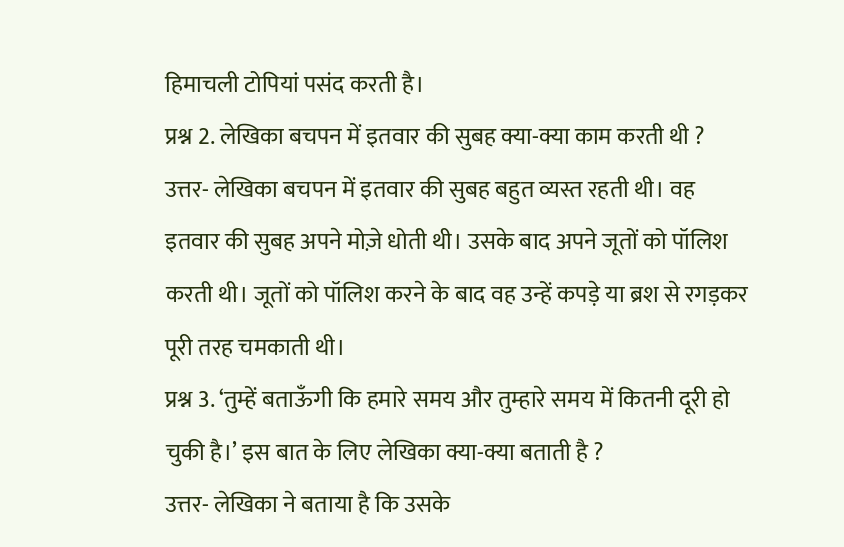हिमाचली टोपियां पसंद करती है।
प्रश्न 2. लेखिका बचपन में इतवार की सुबह क्या-क्या काम करती थी ?
उत्तर- लेखिका बचपन में इतवार की सुबह बहुत व्यस्त रहती थी। वह इतवार की सुबह अपने मोज़े धोती थी। उसके बाद अपने जूतों को पॉलिश करती थी। जूतों को पॉलिश करने के बाद वह उन्हें कपड़े या ब्रश से रगड़कर पूरी तरह चमकाती थी।
प्रश्न 3. ‘तुम्हें बताऊँगी कि हमारे समय और तुम्हारे समय में कितनी दूरी हो चुकी है।’ इस बात के लिए लेखिका क्या-क्या बताती है ?
उत्तर- लेखिका ने बताया है कि उसके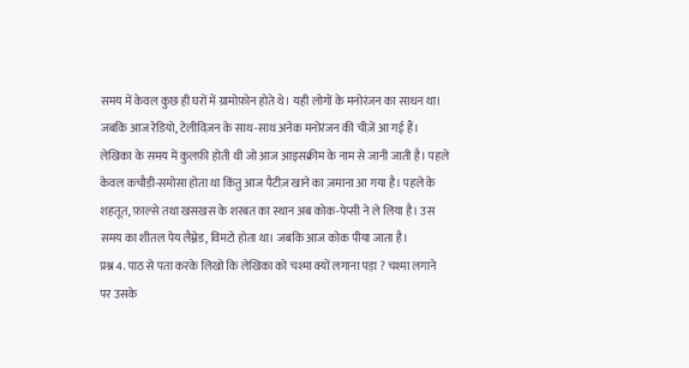समय में केवल कुछ ही घरों में ग्रामोफ़ोन होते थे। यही लोगों के मनोरंजन का साधन था। जबकि आज रेडियो, टेलीविज़न के साथ-साथ अनेक मनोरंजन की चीज़ें आ गई हैं। लेखिका के समय में कुलफ़ी होती थी जो आज आइसक्रीम के नाम से जानी जाती है। पहले केवल कचौड़ी-समोसा होता था किंतु आज पैटीज़ खाने का ज़माना आ गया है। पहले के शहतूत, फ़ाल्से तथा खसखस के शरबत का स्थान अब कोक-पेप्सी ने ले लिया है। उस समय का शीतल पेय लैम्नेड, विमटो होता था। जबकि आज कोक पीया जाता है।
प्रश्न 4. पाठ से पता करके लिखो कि लेखिका को चश्मा क्यों लगाना पड़ा ? चश्मा लगाने पर उसके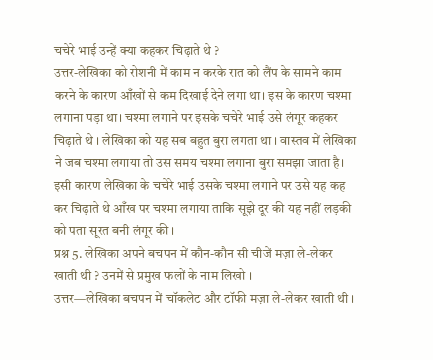चचेरे भाई उन्हें क्या कहकर चिढ़ाते थे ?
उत्तर-लेखिका को रोशनी में काम न करके रात को लैंप के सामने काम करने के कारण आँखों से कम दिखाई देने लगा था। इस के कारण चश्मा लगाना पड़ा था। चश्मा लगाने पर इसके चचेरे भाई उसे लंगूर कहकर चिढ़ाते थे । लेखिका को यह सब बहुत बुरा लगता था । वास्तव में लेखिका ने जब चश्मा लगाया तो उस समय चश्मा लगाना बुरा समझा जाता है। इसी कारण लेखिका के चचेरे भाई उसके चश्मा लगाने पर उसे यह कह कर चिढ़ाते थे आँख पर चश्मा लगाया ताकि सूझे दूर की यह नहीं लड़की को पता सूरत बनी लंगूर की ।
प्रश्न 5. लेखिका अपने बचपन में कौन-कौन सी चीजें मज़ा ले-लेकर खाती थी ? उनमें से प्रमुख फलों के नाम लिखो ।
उत्तर—लेखिका बचपन में चॉकलेट और टॉफी मज़ा ले-लेकर खाती थी ।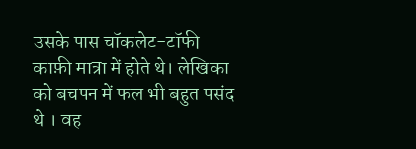उसके पास चॉकलेट-टॉफी काफ़ी मात्रा में होते थे। लेखिका को बचपन में फल भी बहुत पसंद थे । वह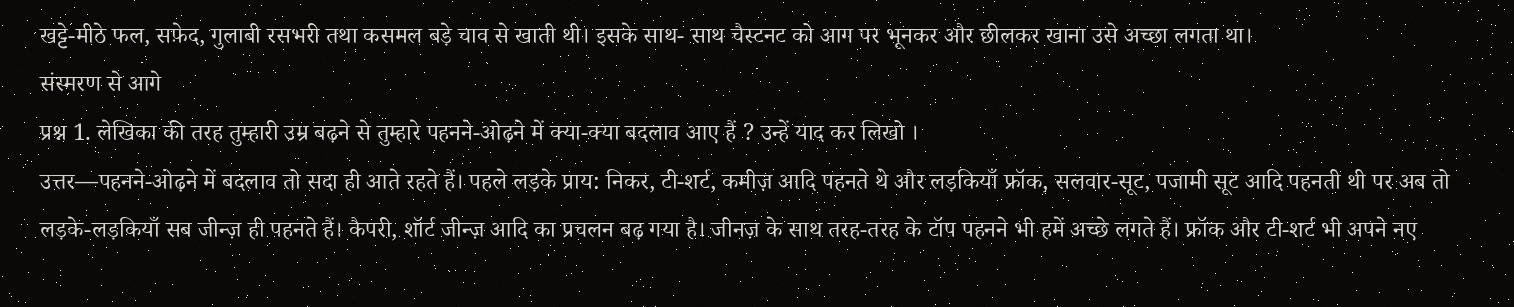खट्टे-मीठे फल, सफ़ेद, गुलाबी रसभरी तथा कसमल बड़े चाव से खाती थी। इसके साथ- साथ चैस्टनट को आग पर भूनकर और छीलकर खाना उसे अच्छा लगता था।
संस्मरण से आगे
प्रश्न 1. लेखिका की तरह तुम्हारी उम्र बढ़ने से तुम्हारे पहनने-ओढ़ने में क्या-क्या बदलाव आए हैं ? उन्हें याद कर लिखो ।
उत्तर—पहनने-ओढ़ने में बदलाव तो सदा ही आते रहते हैं। पहले लड़के प्राय: निकर, टी-शर्ट, कमीज़ आदि पहनते थे और लड़कियाँ फ्रॉक, सलवार-सूट, पजामी सूट आदि पहनती थी पर अब तो लड़के-लड़कियाँ सब जीन्ज़ ही पहनते हैं। कैपरी, शॉर्ट जीन्ज़ आदि का प्रचलन बढ़ गया है। जीनज़ के साथ तरह-तरह के टॉप पहनने भी हमें अच्छे लगते हैं। फ्रॉक और टी-शर्ट भी अपने नए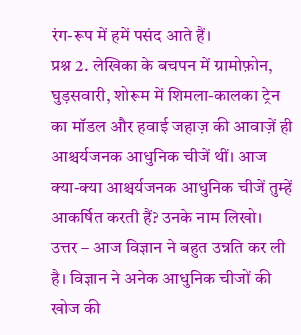रंग-रूप में हमें पसंद आते हैं।
प्रश्न 2. लेखिका के बचपन में ग्रामोफ़ोन, घुड़सवारी, शोरूम में शिमला-कालका ट्रेन का मॉडल और हवाई जहाज़ की आवाज़ें ही आश्चर्यजनक आधुनिक चीजें थीं। आज क्या-क्या आश्चर्यजनक आधुनिक चीजें तुम्हें आकर्षित करती हैं? उनके नाम लिखो।
उत्तर – आज विज्ञान ने बहुत उन्नति कर ली है। विज्ञान ने अनेक आधुनिक चीजों की खोज की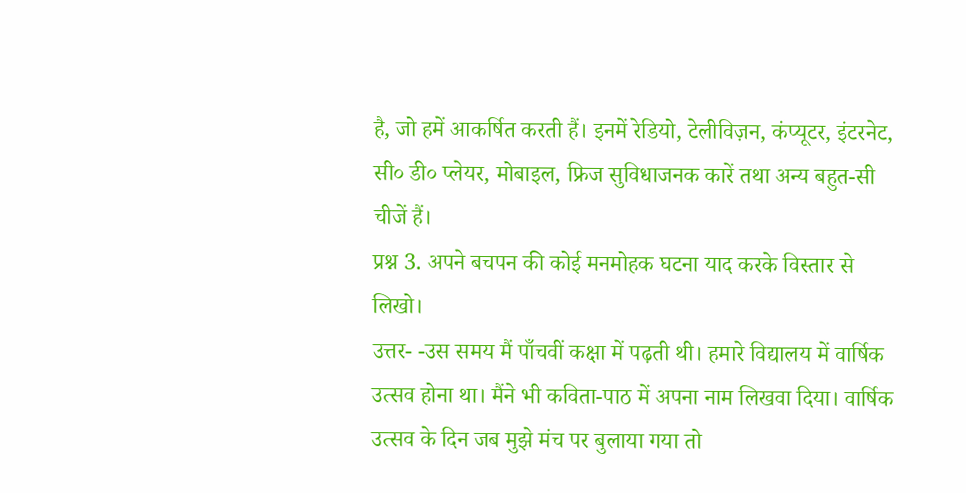है, जो हमें आकर्षित करती हैं। इनमें रेडियो, टेलीविज़न, कंप्यूटर, इंटरनेट, सी० डी० प्लेयर, मोबाइल, फ्रिज सुविधाजनक कारें तथा अन्य बहुत-सी चीजें हैं।
प्रश्न 3. अपने बचपन की कोई मनमोहक घटना याद करके विस्तार से लिखो।
उत्तर- -उस समय मैं पाँचवीं कक्षा में पढ़ती थी। हमारे विद्यालय में वार्षिक उत्सव होना था। मैंने भी कविता-पाठ में अपना नाम लिखवा दिया। वार्षिक उत्सव के दिन जब मुझे मंच पर बुलाया गया तो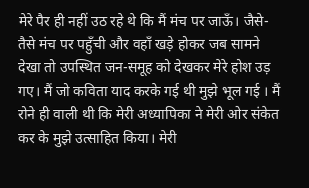मेरे पैर ही नहीं उठ रहे थे कि मैं मंच पर जाऊँ। जैसे-तैसे मंच पर पहुँची और वहाँ खड़े होकर जब सामने देखा तो उपस्थित जन-समूह को देखकर मेरे होश उड़ गए। मैं जो कविता याद करके गई थी मुझे भूल गई । मैं रोने ही वाली थी कि मेरी अध्यापिका ने मेरी ओर संकेत कर के मुझे उत्साहित किया। मेरी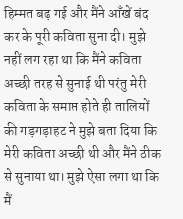हिम्मत बढ़ गई और मैंने आँखें बंद कर के पूरी कविता सुना दी। मुझे नहीं लग रहा था कि मैंने कविता अच्छी तरह से सुनाई थी परंतु मेरी कविता के समाप्त होते ही तालियों की गड़गड़ाहट ने मुझे बता दिया कि मेरी कविता अच्छी थी और मैंने ठीक से सुनाया था। मुझे ऐसा लगा था कि मैं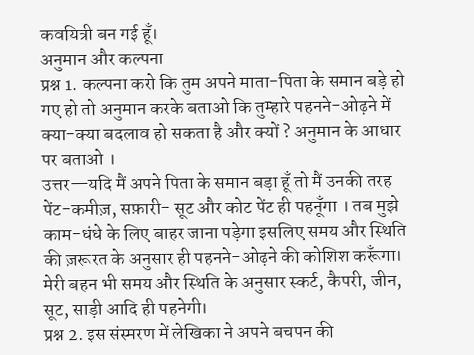कवयित्री बन गई हूँ।
अनुमान और कल्पना
प्रश्न 1. कल्पना करो कि तुम अपने माता-पिता के समान बड़े हो गए हो तो अनुमान करके बताओ कि तुम्हारे पहनने-ओढ़ने में क्या-क्या बदलाव हो सकता है और क्यों ? अनुमान के आधार पर बताओ ।
उत्तर—यदि मैं अपने पिता के समान बड़ा हूँ तो मैं उनकी तरह पेंट-कमीज़, सफ़ारी- सूट और कोट पेंट ही पहनूँगा । तब मुझे काम-धंधे के लिए बाहर जाना पड़ेगा इसलिए समय और स्थिति की ज़रूरत के अनुसार ही पहनने-ओढ़ने की कोशिश करूँगा। मेरी बहन भी समय और स्थिति के अनुसार स्कर्ट, कैपरी, जीन, सूट, साड़ी आदि ही पहनेगी।
प्रश्न 2. इस संस्मरण में लेखिका ने अपने बचपन की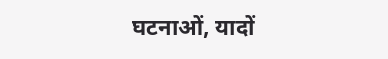घटनाओं, यादों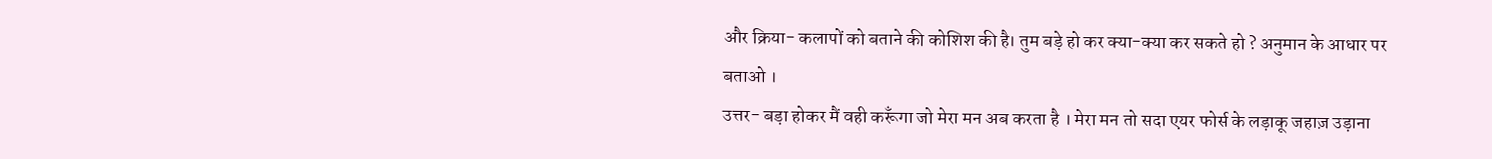और क्रिया- कलापों को बताने की कोशिश की है। तुम बड़े हो कर क्या-क्या कर सकते हो ? अनुमान के आधार पर बताओ ।
उत्तर- बड़ा होकर मैं वही करूँगा जो मेरा मन अब करता है । मेरा मन तो सदा एयर फोर्स के लड़ाकू जहाज़ उड़ाना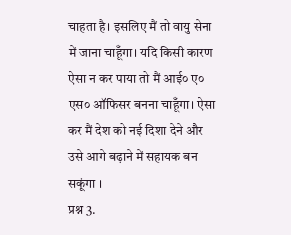चाहता है। इसलिए मैं तो वायु सेना में जाना चाहूँगा। यदि किसी कारण ऐसा न कर पाया तो मैं आई० ए० एस० ऑफिसर बनना चाहूँगा। ऐसा कर मैं देश को नई दिशा देने और उसे आगे बढ़ाने में सहायक बन सकूंगा ।
प्रश्न 3.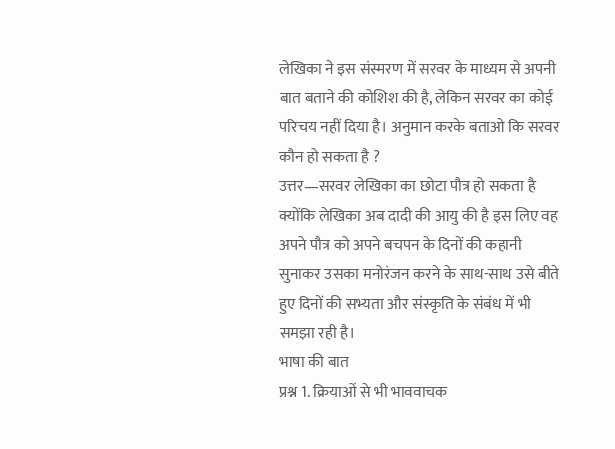लेखिका ने इस संस्मरण में सरवर के माध्यम से अपनी बात बताने की कोशिश की है, लेकिन सरवर का कोई परिचय नहीं दिया है। अनुमान करके बताओ कि सरवर कौन हो सकता है ?
उत्तर—सरवर लेखिका का छोटा पौत्र हो सकता है क्योंकि लेखिका अब दादी की आयु की है इस लिए वह अपने पौत्र को अपने बचपन के दिनों की कहानी सुनाकर उसका मनोरंजन करने के साथ-साथ उसे बीते हुए दिनों की सभ्यता और संस्कृति के संबंध में भी समझा रही है।
भाषा की बात
प्रश्न 1. क्रियाओं से भी भाववाचक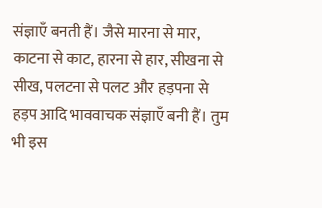संज्ञाएँ बनती हैं। जैसे मारना से मार, काटना से काट, हारना से हार, सीखना से सीख, पलटना से पलट और हड़पना से हड़प आदि भाववाचक संज्ञाएँ बनी हैं। तुम भी इस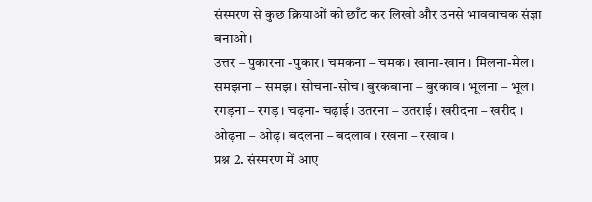संस्मरण से कुछ क्रियाओं को छाँट कर लिखो और उनसे भाववाचक संज्ञा बनाओ।
उत्तर – पुकारना -पुकार। चमकना – चमक। खाना-खान। मिलना-मेल। समझना – समझ। सोचना-सोच। बुरकबाना – बुरकाव। भूलना – भूल। रगड़ना – रगड़। चढ़ना- चढ़ाई। उतरना – उतराई। खरीदना – खरीद । ओढ़ना – ओढ़। बदलना – बदलाव । रखना – रखाव ।
प्रश्न 2. संस्मरण में आए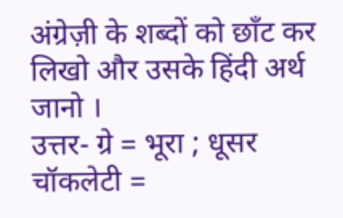अंग्रेज़ी के शब्दों को छाँट कर लिखो और उसके हिंदी अर्थ जानो ।
उत्तर- ग्रे = भूरा ; धूसर
चॉकलेटी =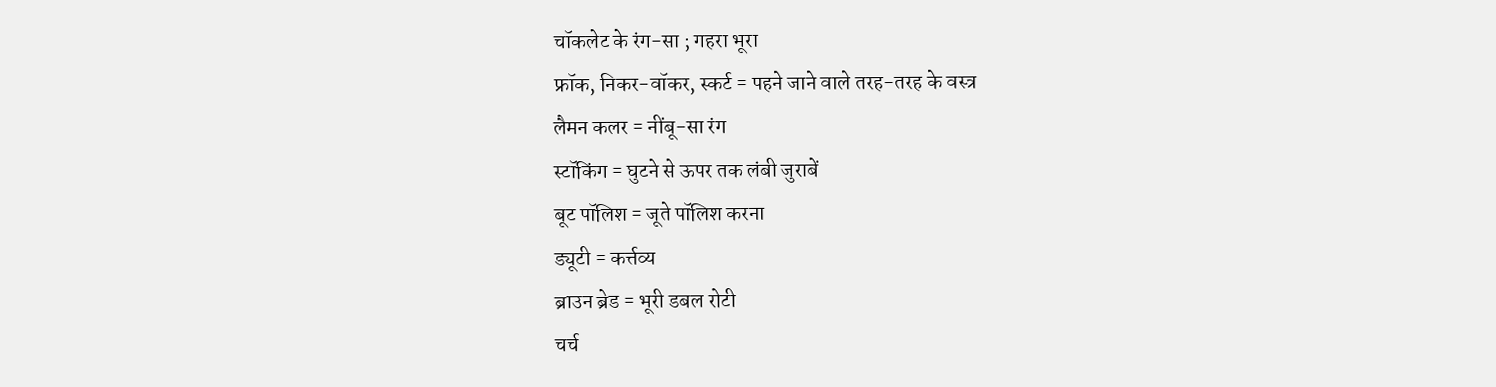चॉकलेट के रंग-सा ; गहरा भूरा
फ्रॉक, निकर-वॉकर, स्कर्ट = पहने जाने वाले तरह-तरह के वस्त्र
लैमन कलर = नींबू-सा रंग
स्टॉकिंग = घुटने से ऊपर तक लंबी जुराबें
बूट पॉलिश = जूते पॉलिश करना
ड्यूटी = कर्त्तव्य
ब्राउन ब्रेड = भूरी डबल रोटी
चर्च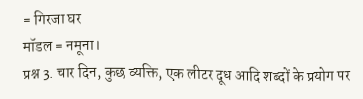= गिरजा घर
मॉडल = नमूना।
प्रश्न 3. चार दिन, कुछ व्यक्ति, एक लीटर दूध आदि शब्दों के प्रयोग पर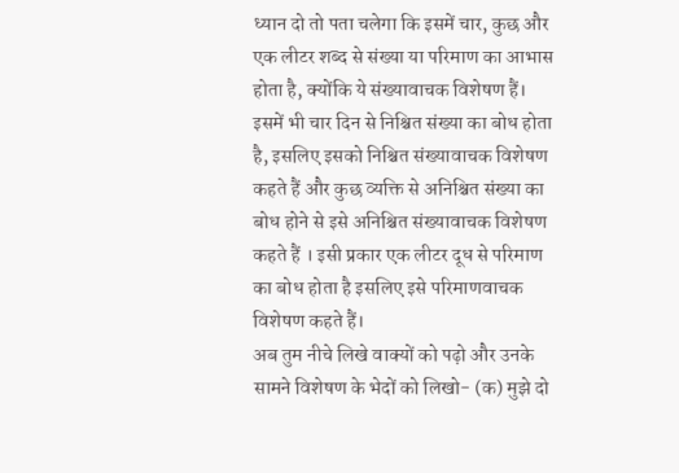ध्यान दो तो पता चलेगा कि इसमें चार, कुछ और एक लीटर शब्द से संख्या या परिमाण का आभास होता है, क्योंकि ये संख्यावाचक विशेषण हैं। इसमें भी चार दिन से निश्चित संख्या का बोध होता है, इसलिए इसको निश्चित संख्यावाचक विशेषण कहते हैं और कुछ व्यक्ति से अनिश्चित संख्या का बोध होने से इसे अनिश्चित संख्यावाचक विशेषण कहते हैं । इसी प्रकार एक लीटर दूध से परिमाण का बोध होता है इसलिए इसे परिमाणवाचक विशेषण कहते हैं।
अब तुम नीचे लिखे वाक्यों को पढ़ो और उनके सामने विशेषण के भेदों को लिखो- (क) मुझे दो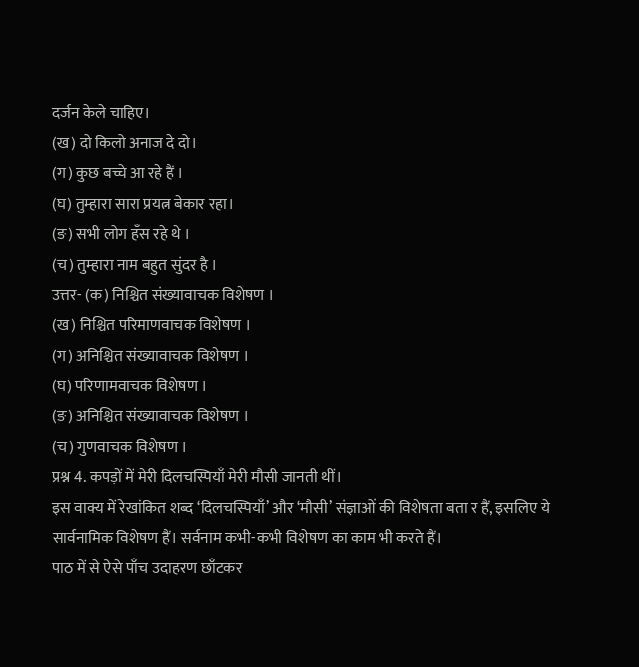दर्जन केले चाहिए।
(ख) दो किलो अनाज दे दो।
(ग) कुछ बच्चे आ रहे हैं ।
(घ) तुम्हारा सारा प्रयत्न बेकार रहा।
(ङ) सभी लोग हँस रहे थे ।
(च) तुम्हारा नाम बहुत सुंदर है ।
उत्तर- (क) निश्चित संख्यावाचक विशेषण ।
(ख) निश्चित परिमाणवाचक विशेषण ।
(ग) अनिश्चित संख्यावाचक विशेषण ।
(घ) परिणामवाचक विशेषण ।
(ङ) अनिश्चित संख्यावाचक विशेषण ।
(च) गुणवाचक विशेषण ।
प्रश्न 4. कपड़ों में मेरी दिलचस्पियाँ मेरी मौसी जानती थीं।
इस वाक्य में रेखांकित शब्द ‘दिलचस्पियाँ’ और ‘मौसी’ संज्ञाओं की विशेषता बता र हैं, इसलिए ये सार्वनामिक विशेषण हैं। सर्वनाम कभी-कभी विशेषण का काम भी करते हैं।
पाठ में से ऐसे पाँच उदाहरण छाँटकर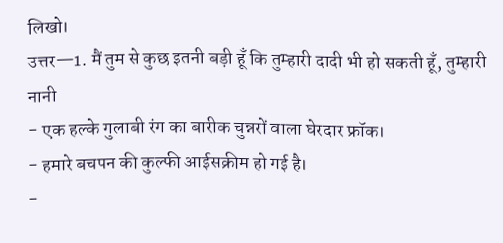लिखो।
उत्तर—1. मैं तुम से कुछ इतनी बड़ी हूँ कि तुम्हारी दादी भी हो सकती हूँ, तुम्हारी नानी
- एक हल्के गुलाबी रंग का बारीक चुन्नरों वाला घेरदार फ्रॉक।
- हमारे बचपन की कुल्फी आईसक्रीम हो गई है।
-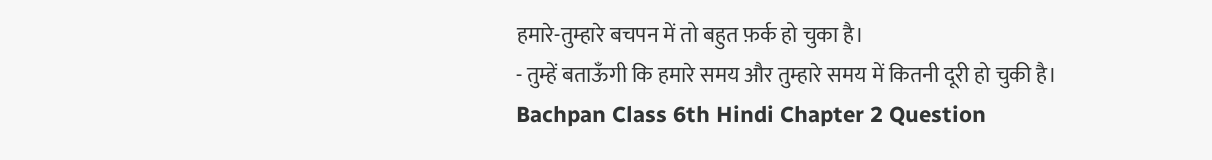हमारे-तुम्हारे बचपन में तो बहुत फ़र्क हो चुका है।
- तुम्हें बताऊँगी कि हमारे समय और तुम्हारे समय में कितनी दूरी हो चुकी है।
Bachpan Class 6th Hindi Chapter 2 Question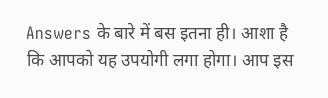Answers के बारे में बस इतना ही। आशा है कि आपको यह उपयोगी लगा होगा। आप इस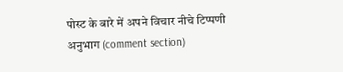पोस्ट के बारे में अपने विचार नीचे टिप्पणी अनुभाग (comment section)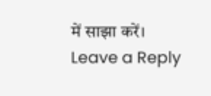में साझा करें।
Leave a Reply